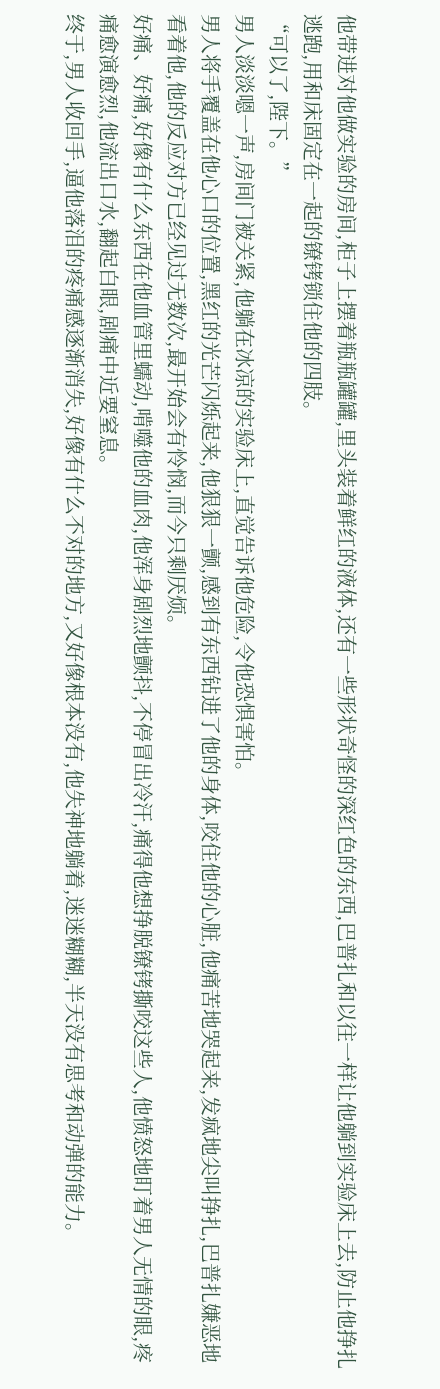他带进对他做实验的房间,柜子上摆着瓶瓶罐罐,里头装着鲜红的液体,还有一些形状奇怪的深红色的东西,巴普扎和以往一样让他躺到实验床上去,防止他挣扎逃跑,用和床固定在一起的镣铐锁住他的四肢。
“可以了,陛下。”
男人淡淡嗯一声,房间门被关紧,他躺在冰凉的实验床上,直觉告诉他危险,令他恐惧害怕。
男人将手覆盖在他心口的位置,黑红的光芒闪烁起来,他狠狠一颤,感到有东西钻进了他的身体,咬住他的心脏,他痛苦地哭起来,发疯地尖叫挣扎,巴普扎嫌恶地看着他,他的反应对方已经见过无数次,最开始会有怜悯,而今只剩厌烦。
好痛、好痛,好像有什么东西在他血管里蠕动,啃噬他的血肉,他浑身剧烈地颤抖,不停冒出冷汗,痛得他想挣脱镣铐撕咬这些人,他愤怒地盯着男人无情的眼,疼痛愈演愈烈,他流出口水,翻起白眼,剧痛中近要窒息。
终于,男人收回手,逼他落泪的疼痛感逐渐消失,好像有什么不对的地方,又好像根本没有,他失神地躺着,迷迷糊糊,半天没有思考和动弹的能力。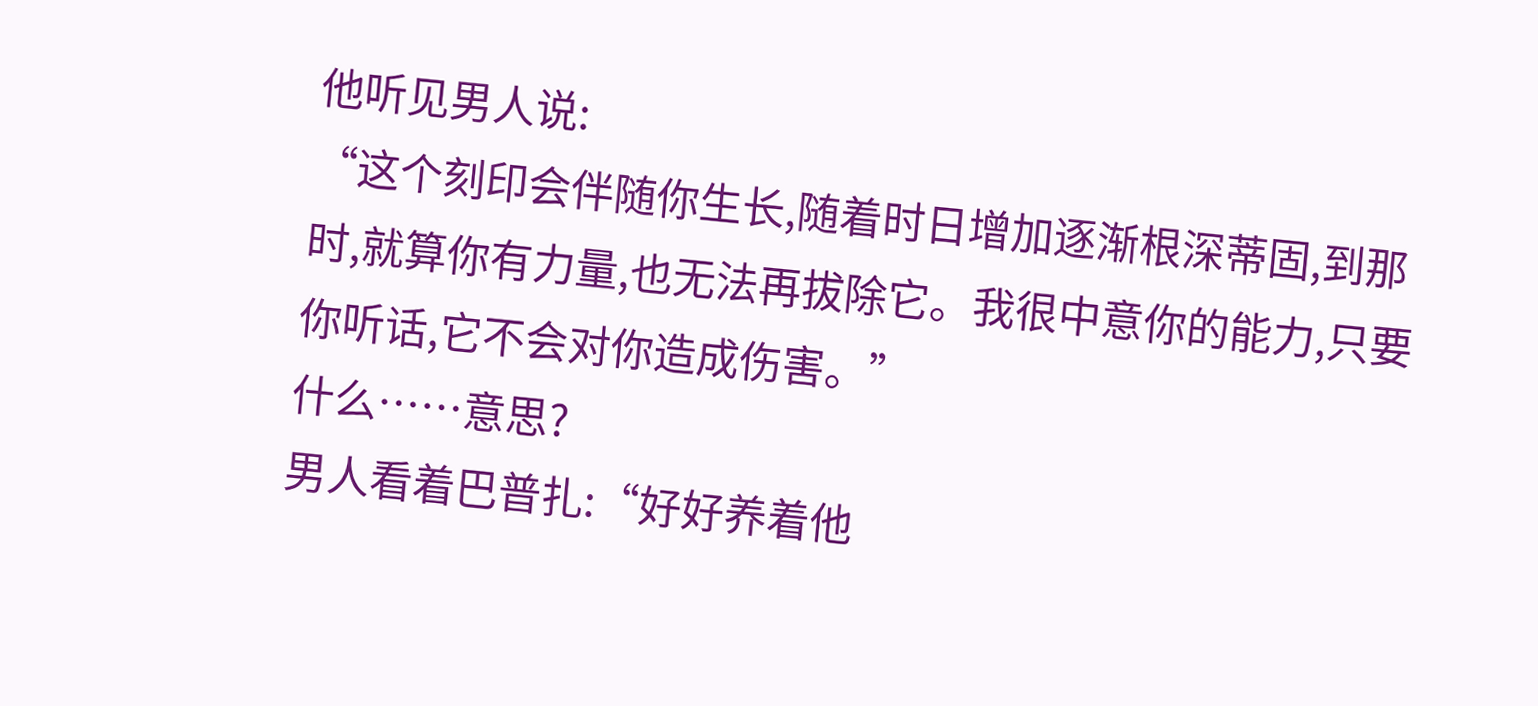他听见男人说:
“这个刻印会伴随你生长,随着时日增加逐渐根深蒂固,到那时,就算你有力量,也无法再拔除它。我很中意你的能力,只要你听话,它不会对你造成伤害。”
什么……意思?
男人看着巴普扎:“好好养着他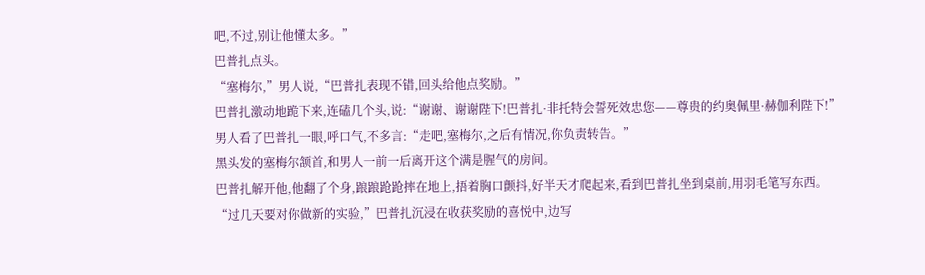吧,不过,别让他懂太多。”
巴普扎点头。
“塞梅尔,”男人说,“巴普扎表现不错,回头给他点奖励。”
巴普扎激动地跪下来,连磕几个头,说:“谢谢、谢谢陛下!巴普扎·非托特会誓死效忠您——尊贵的约奥佩里·赫伽利陛下!”
男人看了巴普扎一眼,呼口气,不多言:“走吧,塞梅尔,之后有情况,你负责转告。”
黑头发的塞梅尔颔首,和男人一前一后离开这个满是腥气的房间。
巴普扎解开他,他翻了个身,踉踉跄跄摔在地上,捂着胸口颤抖,好半天才爬起来,看到巴普扎坐到桌前,用羽毛笔写东西。
“过几天要对你做新的实验,”巴普扎沉浸在收获奖励的喜悦中,边写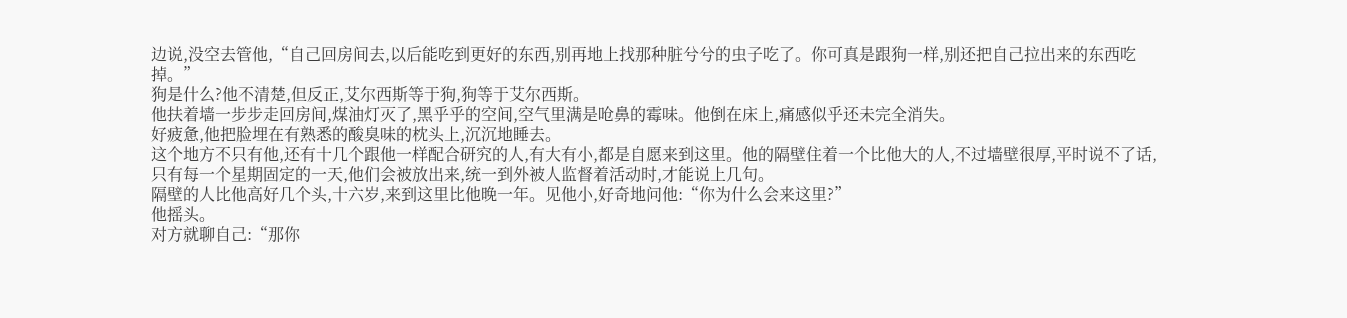边说,没空去管他,“自己回房间去,以后能吃到更好的东西,别再地上找那种脏兮兮的虫子吃了。你可真是跟狗一样,别还把自己拉出来的东西吃掉。”
狗是什么?他不清楚,但反正,艾尔西斯等于狗,狗等于艾尔西斯。
他扶着墙一步步走回房间,煤油灯灭了,黑乎乎的空间,空气里满是呛鼻的霉味。他倒在床上,痛感似乎还未完全消失。
好疲惫,他把脸埋在有熟悉的酸臭味的枕头上,沉沉地睡去。
这个地方不只有他,还有十几个跟他一样配合研究的人,有大有小,都是自愿来到这里。他的隔壁住着一个比他大的人,不过墙壁很厚,平时说不了话,只有每一个星期固定的一天,他们会被放出来,统一到外被人监督着活动时,才能说上几句。
隔壁的人比他高好几个头,十六岁,来到这里比他晚一年。见他小,好奇地问他:“你为什么会来这里?”
他摇头。
对方就聊自己:“那你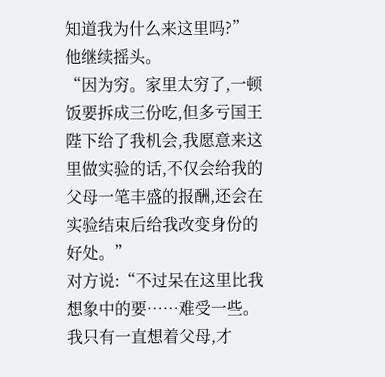知道我为什么来这里吗?”
他继续摇头。
“因为穷。家里太穷了,一顿饭要拆成三份吃,但多亏国王陛下给了我机会,我愿意来这里做实验的话,不仅会给我的父母一笔丰盛的报酬,还会在实验结束后给我改变身份的好处。”
对方说:“不过呆在这里比我想象中的要……难受一些。我只有一直想着父母,才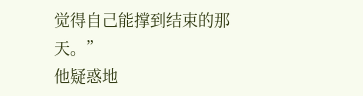觉得自己能撑到结束的那天。”
他疑惑地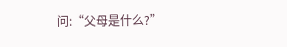问:“父母是什么?”